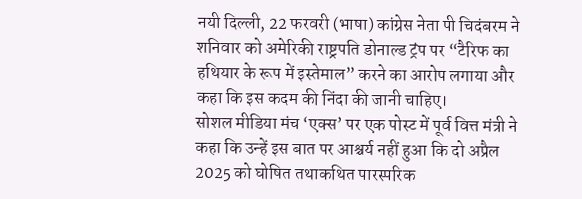नयी दिल्ली, 22 फरवरी (भाषा) कांग्रेस नेता पी चिदंबरम ने शनिवार को अमेरिकी राष्ट्रपति डोनाल्ड ट्रंप पर “टैरिफ का हथियार के रूप में इस्तेमाल” करने का आरोप लगाया और कहा कि इस कदम की निंदा की जानी चाहिए।
सोशल मीडिया मंच ‘एक्स’ पर एक पोस्ट में पूर्व वित्त मंत्री ने कहा कि उन्हें इस बात पर आश्चर्य नहीं हुआ कि दो अप्रैल 2025 को घोषित तथाकथित पारस्परिक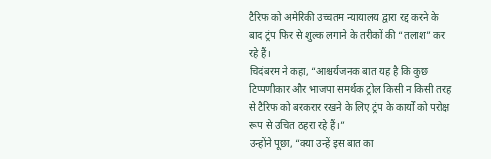टैरिफ को अमेरिकी उच्चतम न्यायालय द्वारा रद्द करने के बाद ट्रंप फिर से शुल्क लगाने के तरीकों की “तलाश” कर रहे हैं।
चिदंबरम ने कहा, “आश्चर्यजनक बात यह है कि कुछ टिप्पणीकार और भाजपा समर्थक ट्रोल किसी न किसी तरह से टैरिफ को बरकरार रखने के लिए ट्रंप के कार्यों को परोक्ष रूप से उचित ठहरा रहे हैं।”
उन्होंने पूछा, “क्या उन्हें इस बात का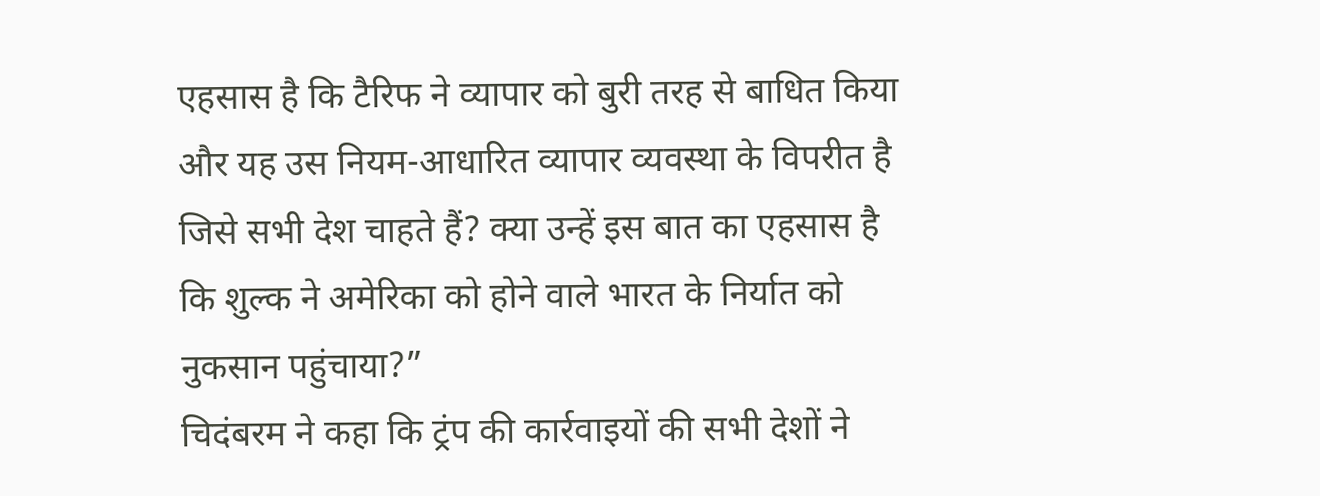एहसास है कि टैरिफ ने व्यापार को बुरी तरह से बाधित किया और यह उस नियम-आधारित व्यापार व्यवस्था के विपरीत है जिसे सभी देश चाहते हैं? क्या उन्हें इस बात का एहसास है कि शुल्क ने अमेरिका को होने वाले भारत के निर्यात को नुकसान पहुंचाया?”
चिदंबरम ने कहा कि ट्रंप की कार्रवाइयों की सभी देशों ने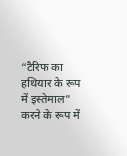“टैरिफ का हथियार के रूप में इस्तेमाल” करने के रूप में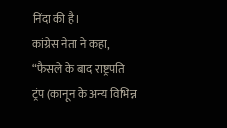निंदा की है।
कांग्रेस नेता ने कहा, “फैसले के बाद राष्ट्रपति ट्रंप (कानून के अन्य विभिन्न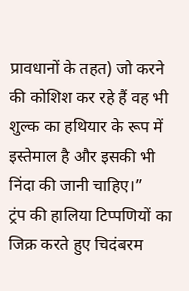प्रावधानों के तहत) जो करने की कोशिश कर रहे हैं वह भी शुल्क का हथियार के रूप में इस्तेमाल है और इसकी भी निंदा की जानी चाहिए।”
ट्रंप की हालिया टिप्पणियों का जिक्र करते हुए चिदंबरम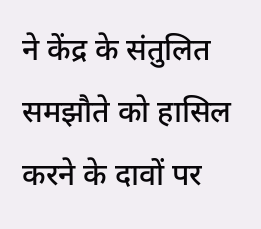ने केंद्र के संतुलित समझौते को हासिल करने के दावों पर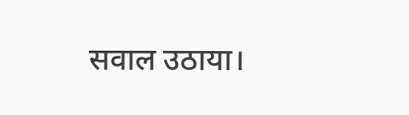सवाल उठाया।